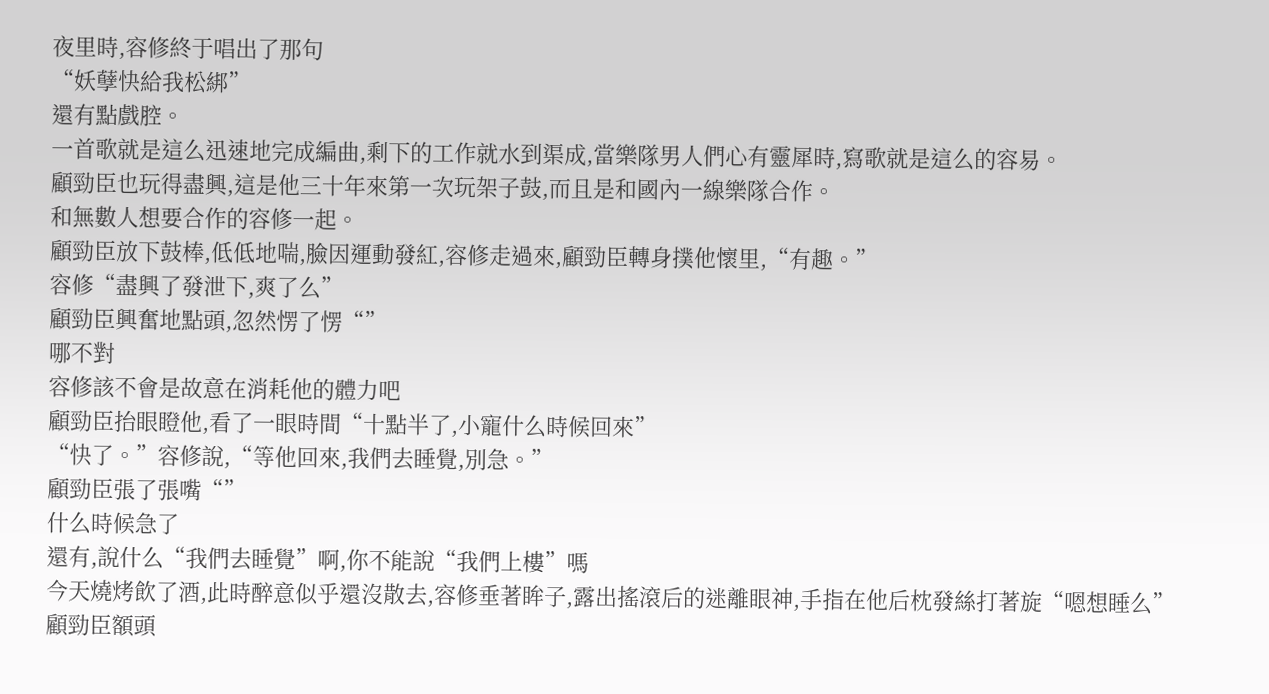夜里時,容修終于唱出了那句
“妖孽快給我松綁”
還有點戲腔。
一首歌就是這么迅速地完成編曲,剩下的工作就水到渠成,當樂隊男人們心有靈犀時,寫歌就是這么的容易。
顧勁臣也玩得盡興,這是他三十年來第一次玩架子鼓,而且是和國內一線樂隊合作。
和無數人想要合作的容修一起。
顧勁臣放下鼓棒,低低地喘,臉因運動發紅,容修走過來,顧勁臣轉身撲他懷里,“有趣。”
容修“盡興了發泄下,爽了么”
顧勁臣興奮地點頭,忽然愣了愣“”
哪不對
容修該不會是故意在消耗他的體力吧
顧勁臣抬眼瞪他,看了一眼時間“十點半了,小寵什么時候回來”
“快了。”容修說,“等他回來,我們去睡覺,別急。”
顧勁臣張了張嘴“”
什么時候急了
還有,說什么“我們去睡覺”啊,你不能說“我們上樓”嗎
今天燒烤飲了酒,此時醉意似乎還沒散去,容修垂著眸子,露出搖滾后的迷離眼神,手指在他后枕發絲打著旋“嗯想睡么”
顧勁臣額頭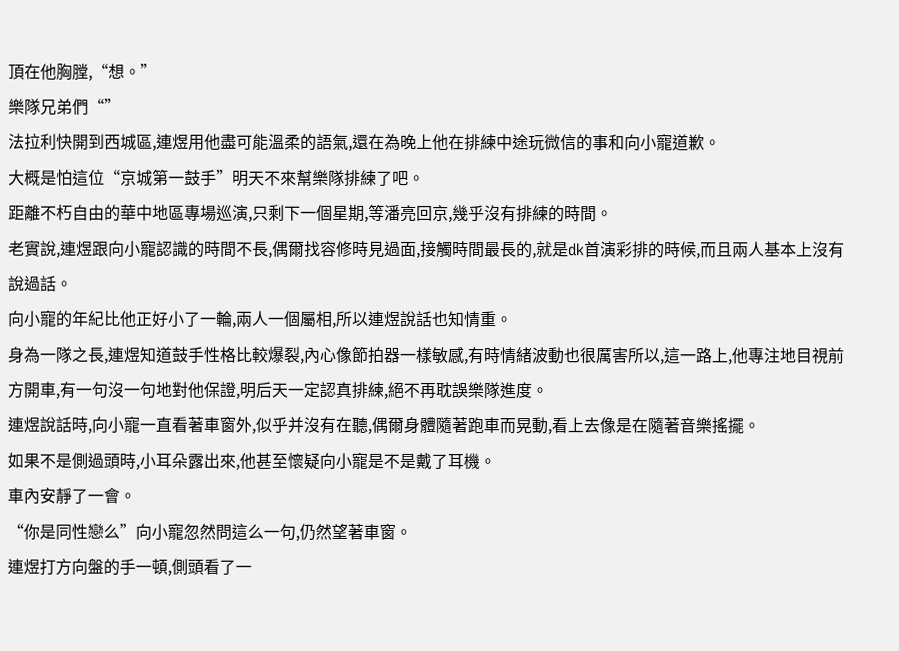頂在他胸膛,“想。”
樂隊兄弟們“”
法拉利快開到西城區,連煜用他盡可能溫柔的語氣,還在為晚上他在排練中途玩微信的事和向小寵道歉。
大概是怕這位“京城第一鼓手”明天不來幫樂隊排練了吧。
距離不朽自由的華中地區專場巡演,只剩下一個星期,等潘亮回京,幾乎沒有排練的時間。
老實說,連煜跟向小寵認識的時間不長,偶爾找容修時見過面,接觸時間最長的,就是dk首演彩排的時候,而且兩人基本上沒有說過話。
向小寵的年紀比他正好小了一輪,兩人一個屬相,所以連煜說話也知情重。
身為一隊之長,連煜知道鼓手性格比較爆裂,內心像節拍器一樣敏感,有時情緒波動也很厲害所以,這一路上,他專注地目視前方開車,有一句沒一句地對他保證,明后天一定認真排練,絕不再耽誤樂隊進度。
連煜說話時,向小寵一直看著車窗外,似乎并沒有在聽,偶爾身體隨著跑車而晃動,看上去像是在隨著音樂搖擺。
如果不是側過頭時,小耳朵露出來,他甚至懷疑向小寵是不是戴了耳機。
車內安靜了一會。
“你是同性戀么”向小寵忽然問這么一句,仍然望著車窗。
連煜打方向盤的手一頓,側頭看了一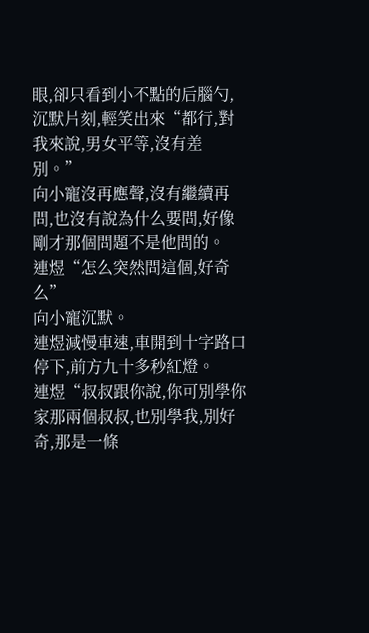眼,卻只看到小不點的后腦勺,沉默片刻,輕笑出來“都行,對我來說,男女平等,沒有差別。”
向小寵沒再應聲,沒有繼續再問,也沒有說為什么要問,好像剛才那個問題不是他問的。
連煜“怎么突然問這個,好奇么”
向小寵沉默。
連煜減慢車速,車開到十字路口停下,前方九十多秒紅燈。
連煜“叔叔跟你說,你可別學你家那兩個叔叔,也別學我,別好奇,那是一條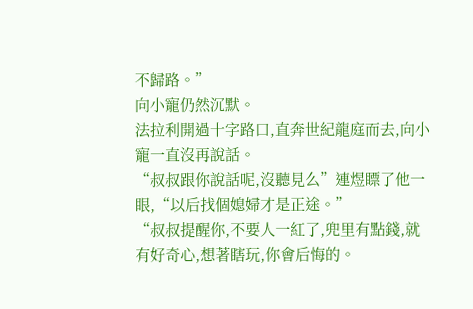不歸路。”
向小寵仍然沉默。
法拉利開過十字路口,直奔世紀龍庭而去,向小寵一直沒再說話。
“叔叔跟你說話呢,沒聽見么”連煜瞟了他一眼,“以后找個媳婦才是正途。”
“叔叔提醒你,不要人一紅了,兜里有點錢,就有好奇心,想著瞎玩,你會后悔的。